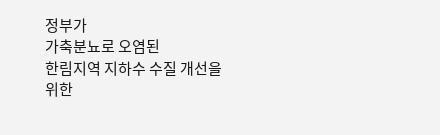정부가
가축분뇨로 오염된
한림지역 지하수 수질 개선을 위한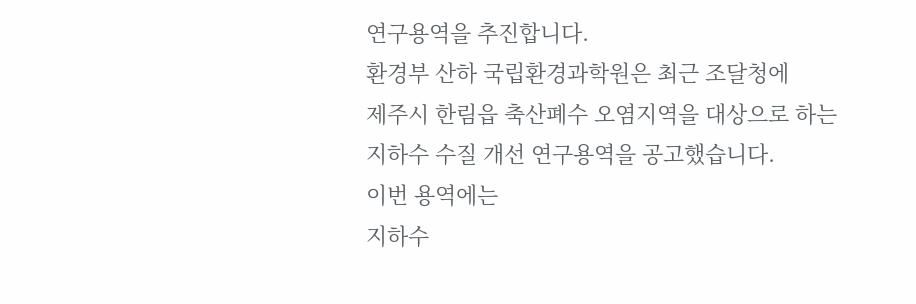연구용역을 추진합니다.
환경부 산하 국립환경과학원은 최근 조달청에
제주시 한림읍 축산폐수 오염지역을 대상으로 하는
지하수 수질 개선 연구용역을 공고했습니다.
이번 용역에는
지하수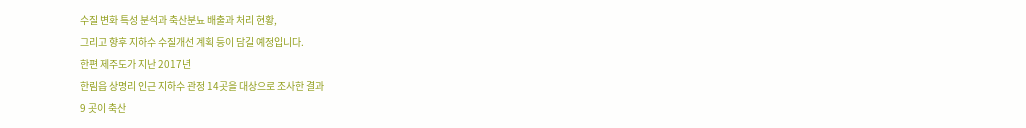수질 변화 특성 분석과 축산분뇨 배출과 처리 현황,
그리고 향후 지하수 수질개선 계획 등이 담길 예정입니다.
한편 제주도가 지난 2017년
한림읍 상명리 인근 지하수 관정 14곳을 대상으로 조사한 결과
9 곳이 축산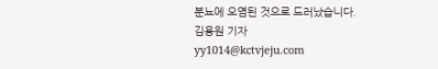분뇨에 오염된 것으로 드러났습니다.
김용원 기자
yy1014@kctvjeju.com